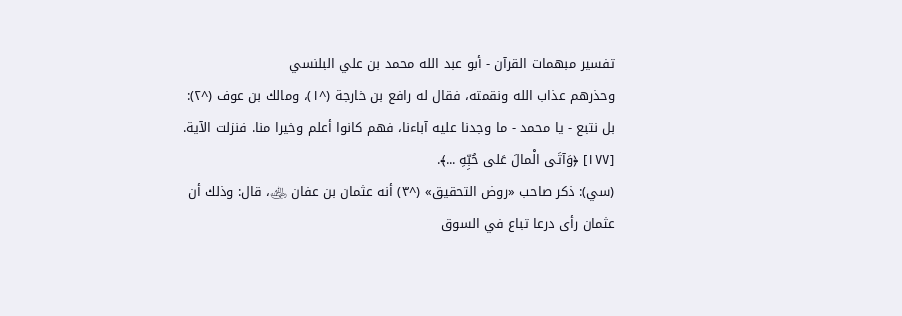تفسير مبهمات القرآن - أبو عبد الله محمد بن علي البلنسي
وحذرهم عذاب الله ونقمته، فقال له رافع بن خارجة (^١)، ومالك بن عوف (^٢):
بل نتبع - يا محمد - ما وجدنا عليه آباءنا، فهم كانوا أعلم وخيرا منا. فنزلت الآية.
[١٧٧] ﴿وَآتَى الْمالَ عَلى حُبِّهِ ...﴾.
(سي): ذكر صاحب «روض التحقيق» (^٣) أنه عثمان بن عفان ﵁، قال: وذلك أن عثمان رأى درعا تباع في السوق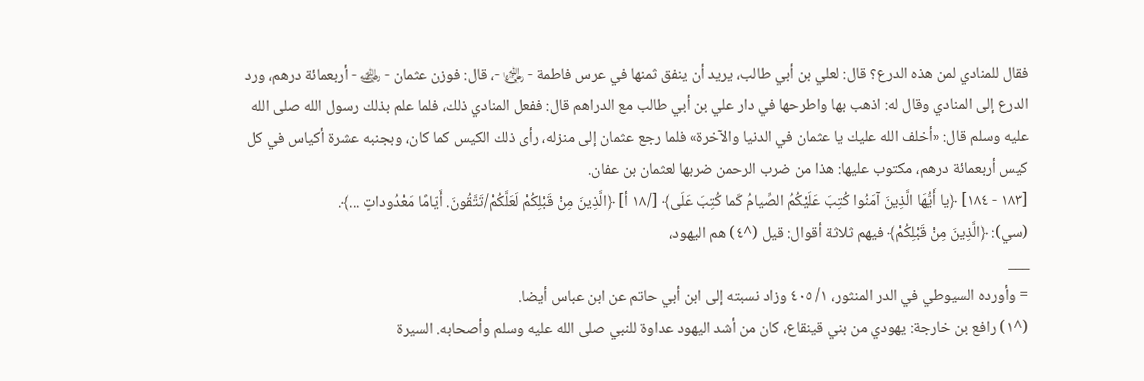فقال للمنادي لمن هذه الدرع؟ قال: لعلي بن أبي طالب، يريد أن ينفق ثمنها في عرس فاطمة - ﵂ -، قال: فوزن عثمان - ﵁ - أربعمائة درهم، ورد الدرع إلى المنادي وقال له: اذهب بها واطرحها في دار علي بن أبي طالب مع الدراهم قال: ففعل المنادي ذلك، فلما علم بذلك رسول الله صلى الله عليه وسلم قال: «أخلف الله عليك يا عثمان في الدنيا والآخرة» فلما رجع عثمان إلى منزله، رأى ذلك الكيس كما كان، وبجنبه عشرة أكياس في كل كيس أربعمائة درهم، مكتوب عليها: هذا من ضرب الرحمن ضربها لعثمان بن عفان.
[١٨٣ - ١٨٤] ﴿يا أَيُّهَا الَّذِينَ آمَنُوا كُتِبَ عَلَيْكُمُ الصِّيامُ كَما كُتِبَ عَلَى﴾ [/١٨ أ] ﴿الَّذِينَ مِنْ قَبْلِكُمْ لَعَلَّكُمْ/تَتَّقُونَ. أَيّامًا مَعْدُوداتٍ ...﴾.
(سي): ﴿الَّذِينَ مِنْ قَبْلِكُمْ﴾ فيهم ثلاثة أقوال: قيل (^٤) هم اليهود،
___
= وأورده السيوطي في الدر المنثور، ١/ ٤٠٥ وزاد نسبته إلى ابن أبي حاتم عن ابن عباس أيضا.
(^١) رافع بن خارجة: يهودي من بني قينقاع، كان من أشد اليهود عداوة للنبي صلى الله عليه وسلم وأصحابه. السيرة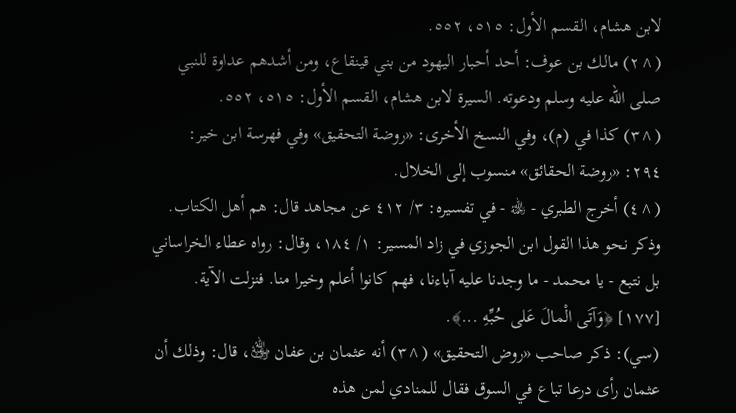لابن هشام، القسم الأول: ٥١٥، ٥٥٢.
(^٢) مالك بن عوف: أحد أحبار اليهود من بني قينقاع، ومن أشدهم عداوة للنبي صلى الله عليه وسلم ودعوته. السيرة لابن هشام، القسم الأول: ٥١٥، ٥٥٢.
(^٣) كذا في (م)، وفي النسخ الأخرى: «روضة التحقيق» وفي فهرسة ابن خير: ٢٩٤: «روضة الحقائق» منسوب إلى الخلال.
(^٤) أخرج الطبري - ﵀ - في تفسيره: ٣/ ٤١٢ عن مجاهد قال: هم أهل الكتاب. وذكر نحو هذا القول ابن الجوزي في زاد المسير: ١/ ١٨٤، وقال: رواه عطاء الخراساني
بل نتبع - يا محمد - ما وجدنا عليه آباءنا، فهم كانوا أعلم وخيرا منا. فنزلت الآية.
[١٧٧] ﴿وَآتَى الْمالَ عَلى حُبِّهِ ...﴾.
(سي): ذكر صاحب «روض التحقيق» (^٣) أنه عثمان بن عفان ﵁، قال: وذلك أن عثمان رأى درعا تباع في السوق فقال للمنادي لمن هذه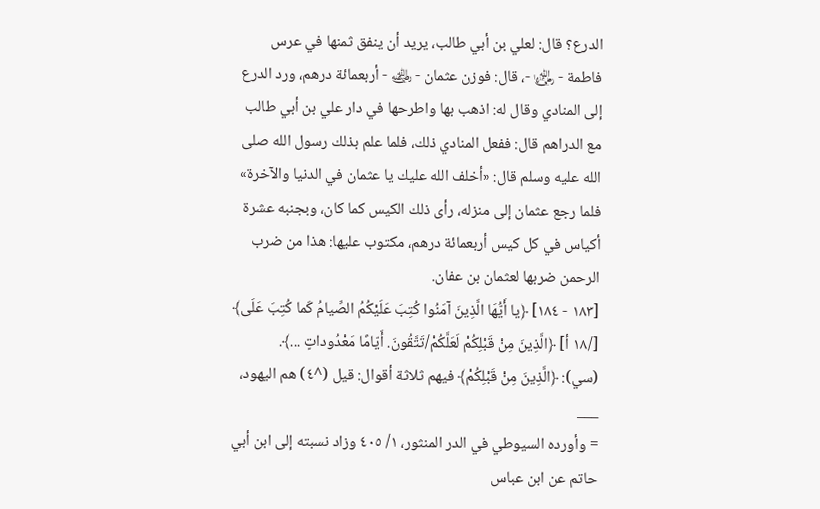الدرع؟ قال: لعلي بن أبي طالب، يريد أن ينفق ثمنها في عرس فاطمة - ﵂ -، قال: فوزن عثمان - ﵁ - أربعمائة درهم، ورد الدرع إلى المنادي وقال له: اذهب بها واطرحها في دار علي بن أبي طالب مع الدراهم قال: ففعل المنادي ذلك، فلما علم بذلك رسول الله صلى الله عليه وسلم قال: «أخلف الله عليك يا عثمان في الدنيا والآخرة» فلما رجع عثمان إلى منزله، رأى ذلك الكيس كما كان، وبجنبه عشرة أكياس في كل كيس أربعمائة درهم، مكتوب عليها: هذا من ضرب الرحمن ضربها لعثمان بن عفان.
[١٨٣ - ١٨٤] ﴿يا أَيُّهَا الَّذِينَ آمَنُوا كُتِبَ عَلَيْكُمُ الصِّيامُ كَما كُتِبَ عَلَى﴾ [/١٨ أ] ﴿الَّذِينَ مِنْ قَبْلِكُمْ لَعَلَّكُمْ/تَتَّقُونَ. أَيّامًا مَعْدُوداتٍ ...﴾.
(سي): ﴿الَّذِينَ مِنْ قَبْلِكُمْ﴾ فيهم ثلاثة أقوال: قيل (^٤) هم اليهود،
___
= وأورده السيوطي في الدر المنثور، ١/ ٤٠٥ وزاد نسبته إلى ابن أبي حاتم عن ابن عباس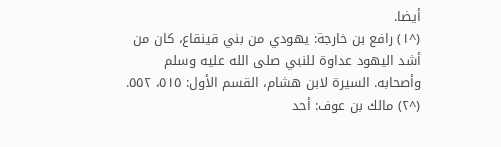أيضا.
(^١) رافع بن خارجة: يهودي من بني قينقاع، كان من أشد اليهود عداوة للنبي صلى الله عليه وسلم وأصحابه. السيرة لابن هشام، القسم الأول: ٥١٥، ٥٥٢.
(^٢) مالك بن عوف: أحد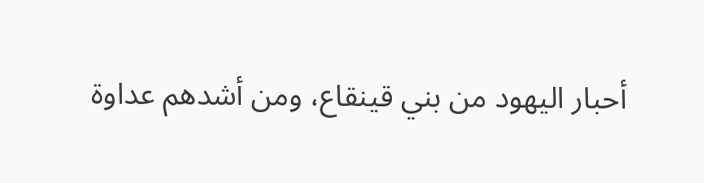أحبار اليهود من بني قينقاع، ومن أشدهم عداوة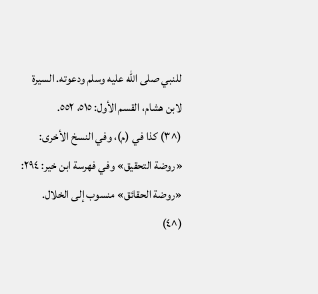للنبي صلى الله عليه وسلم ودعوته. السيرة لابن هشام، القسم الأول: ٥١٥، ٥٥٢.
(^٣) كذا في (م)، وفي النسخ الأخرى: «روضة التحقيق» وفي فهرسة ابن خير: ٢٩٤: «روضة الحقائق» منسوب إلى الخلال.
(^٤)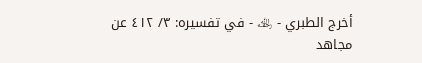أخرج الطبري - ﵀ - في تفسيره: ٣/ ٤١٢ عن مجاهد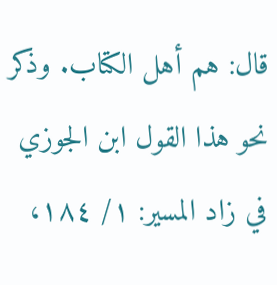قال: هم أهل الكتاب. وذكر نحو هذا القول ابن الجوزي في زاد المسير: ١/ ١٨٤،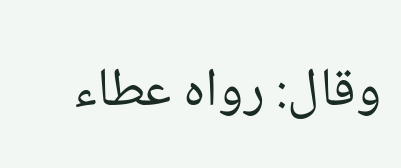وقال: رواه عطاء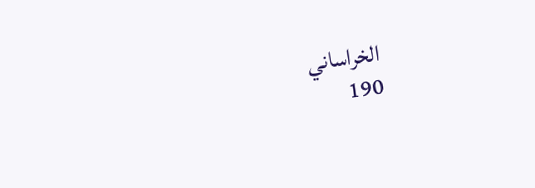الخراساني
190